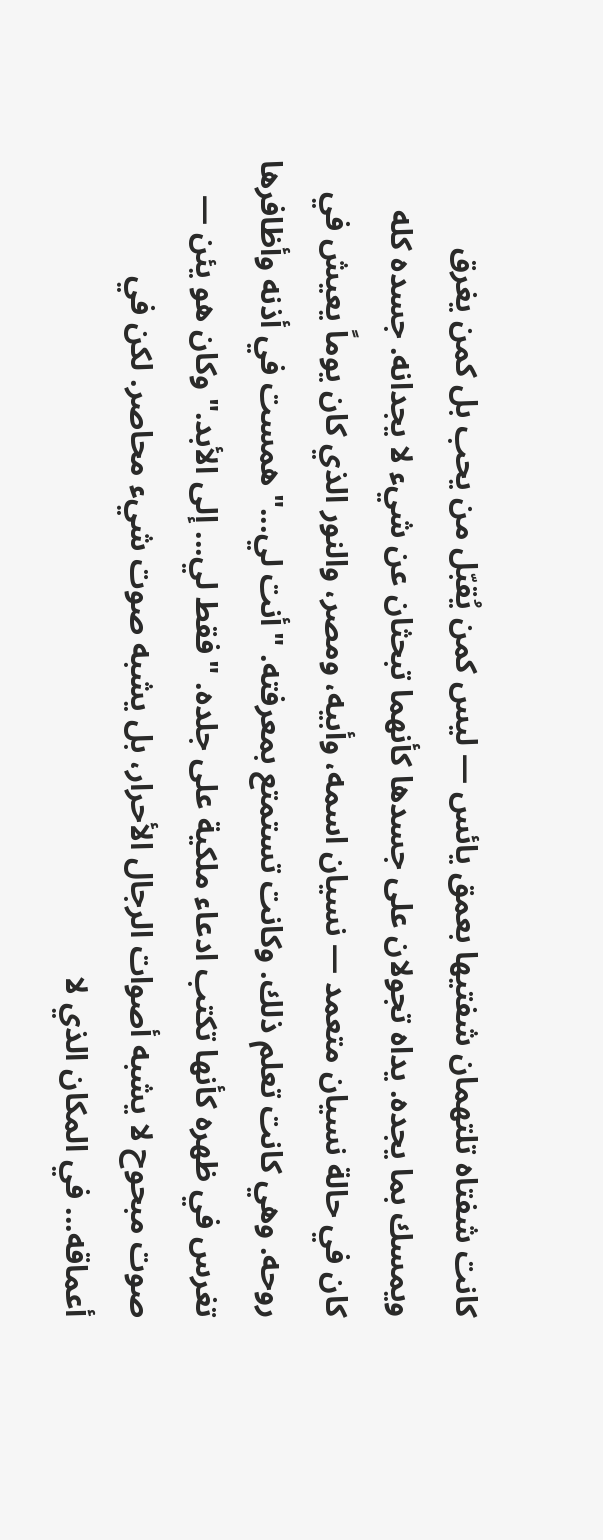كانت شفتاه تلتهمان شفتيها بعمق يائس — ليس كمن يُقبّل من يحب بل كمن يغرق ويمسك بما يجده. يداه تجولان على جسدها كأنهما تبحثان عن شيء لا يجدانه. جسده كله كان في حالة نسيان متعمد — نسيان اسمه، وأبيه، ومصر، والنور الذي كان يوماً يعيش في روحه. وهي كانت تعلم ذلك. وكانت تستمتع بمعرفته. "أنت لي..." همست في أذنه وأظافرها تغرس في ظهره كأنها تكتب ادعاء ملكية على جلده. "فقط لي... إلى الأبد." وكان هو يئن — صوت مبحوح لا يشبه أصوات الرجال الأحرار، بل يشبه صوت شيء محاصر. لكن في أعماقه... في المكان الذي لا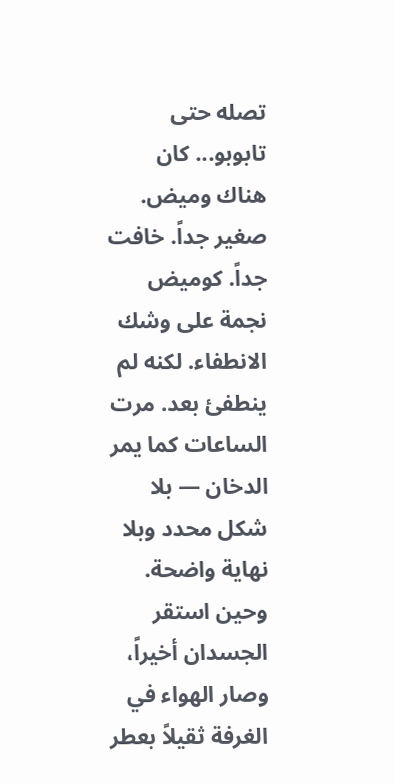تصله حتى تابوبو... كان هناك وميض. صغير جداً. خافت جداً. كوميض نجمة على وشك الانطفاء. لكنه لم ينطفئ بعد. مرت الساعات كما يمر الدخان — بلا شكل محدد وبلا نهاية واضحة. وحين استقر الجسدان أخيراً، وصار الهواء في الغرفة ثقيلاً بعطر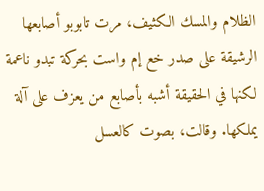الظلام والمسك الكثيف، مرت تابوبو أصابعها الرشيقة على صدر خع إم واست بحركة تبدو ناعمة لكنها في الحقيقة أشبه بأصابع من يعزف على آلة يملكها. وقالت، بصوت كالعسل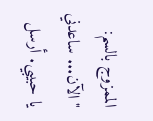الممزوج بالسم: "الآن... ساعدني يا حبيبي. أرسل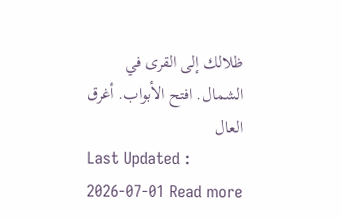ظلالك إلى القرى في الشمال. افتح الأبواب. أغرق العال
Last Updated : 2026-07-01 Read more